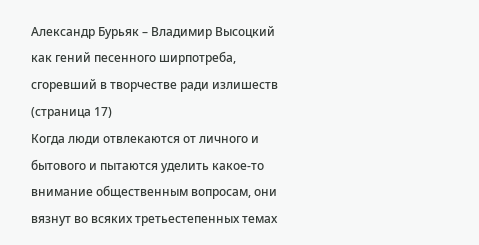Александр Бурьяк – Владимир Высоцкий как гений песенного ширпотреба, сгоревший в творчестве ради излишеств (страница 17)
Когда люди отвлекаются от личного и бытового и пытаются уделить какое-то внимание общественным вопросам, они вязнут во всяких третьестепенных темах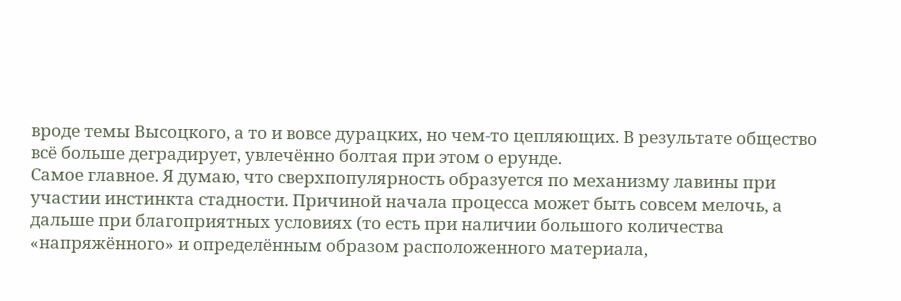вроде темы Высоцкого, а то и вовсе дурацких, но чем-то цепляющих. В результате общество всё больше деградирует, увлечённо болтая при этом о ерунде.
Самое главное. Я думаю, что сверхпопулярность образуется по механизму лавины при участии инстинкта стадности. Причиной начала процесса может быть совсем мелочь, а дальше при благоприятных условиях (то есть при наличии большого количества «напряжённого» и определённым образом расположенного материала,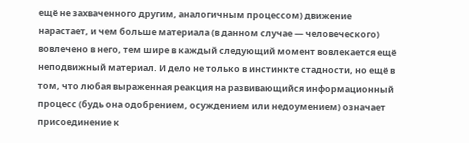ещё не захваченного другим, аналогичным процессом) движение нарастает, и чем больше материала (в данном случае — человеческого) вовлечено в него, тем шире в каждый следующий момент вовлекается ещё неподвижный материал. И дело не только в инстинкте стадности, но ещё в том, что любая выраженная реакция на развивающийся информационный процесс (будь она одобрением, осуждением или недоумением) означает присоединение к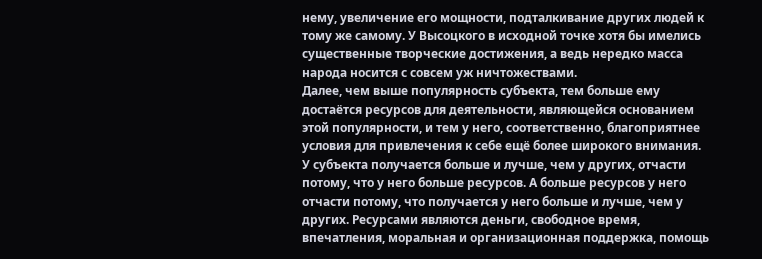нему, увеличение его мощности, подталкивание других людей к тому же самому. У Высоцкого в исходной точке хотя бы имелись существенные творческие достижения, а ведь нередко масса народа носится с совсем уж ничтожествами.
Далее, чем выше популярность субъекта, тем больше ему достаётся ресурсов для деятельности, являющейся основанием этой популярности, и тем у него, соответственно, благоприятнее условия для привлечения к себе ещё более широкого внимания. У субъекта получается больше и лучше, чем у других, отчасти потому, что у него больше ресурсов. А больше ресурсов у него отчасти потому, что получается у него больше и лучше, чем у других. Ресурсами являются деньги, свободное время, впечатления, моральная и организационная поддержка, помощь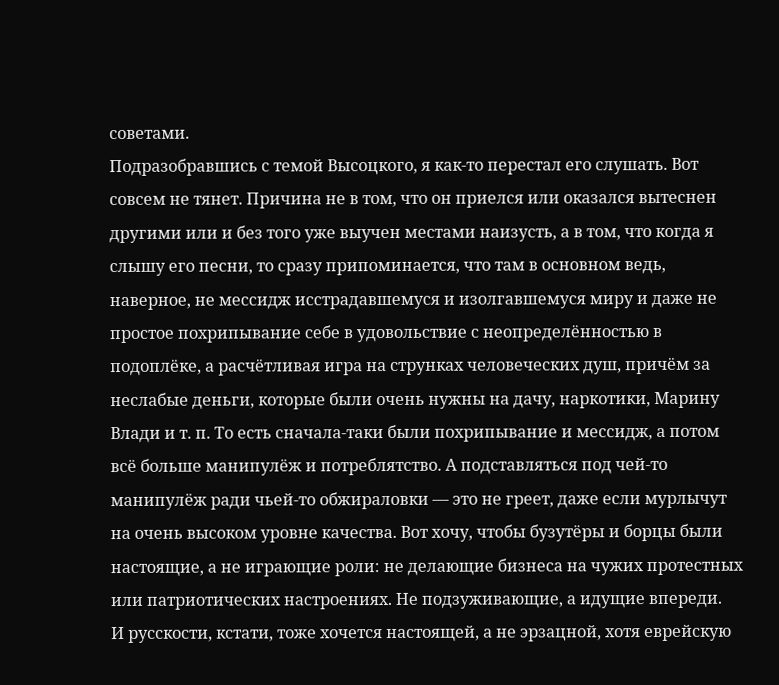советами.
Подразобравшись с темой Высоцкого, я как-то перестал его слушать. Вот совсем не тянет. Причина не в том, что он приелся или оказался вытеснен другими или и без того уже выучен местами наизусть, а в том, что когда я слышу его песни, то сразу припоминается, что там в основном ведь, наверное, не мессидж исстрадавшемуся и изолгавшемуся миру и даже не простое похрипывание себе в удовольствие с неопределённостью в подоплёке, а расчётливая игра на струнках человеческих душ, причём за неслабые деньги, которые были очень нужны на дачу, наркотики, Марину Влади и т. п. То есть сначала-таки были похрипывание и мессидж, а потом всё больше манипулёж и потреблятство. А подставляться под чей-то манипулёж ради чьей-то обжираловки — это не греет, даже если мурлычут на очень высоком уровне качества. Вот хочу, чтобы бузутёры и борцы были настоящие, а не играющие роли: не делающие бизнеса на чужих протестных или патриотических настроениях. Не подзуживающие, а идущие впереди.
И русскости, кстати, тоже хочется настоящей, а не эрзацной, хотя еврейскую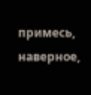примесь, наверное,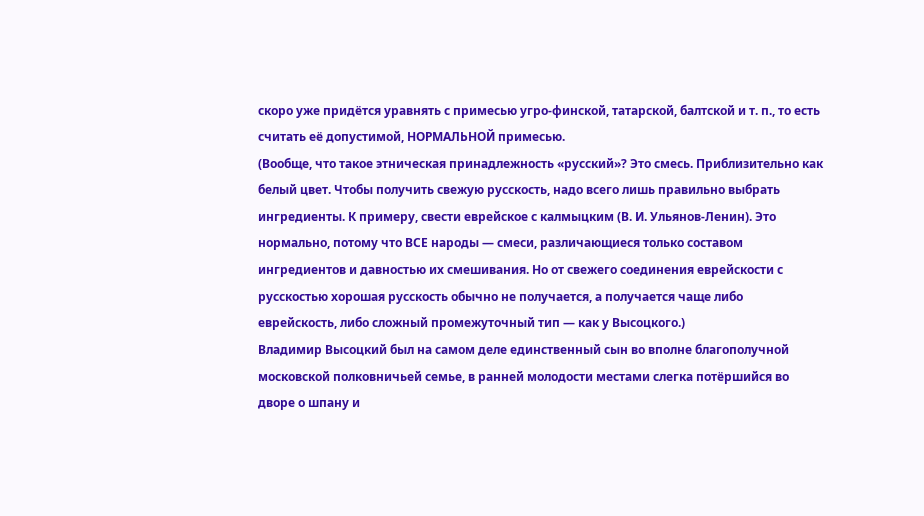скоро уже придётся уравнять с примесью угро-финской, татарской, балтской и т. п., то есть считать её допустимой, НОРМАЛЬНОЙ примесью.
(Вообще, что такое этническая принадлежность «русский»? Это смесь. Приблизительно как белый цвет. Чтобы получить свежую русскость, надо всего лишь правильно выбрать ингредиенты. К примеру, свести еврейское с калмыцким (В. И. Ульянов-Ленин). Это нормально, потому что ВСЕ народы — смеси, различающиеся только составом ингредиентов и давностью их смешивания. Но от свежего соединения еврейскости с русскостью хорошая русскость обычно не получается, а получается чаще либо еврейскость, либо сложный промежуточный тип — как у Высоцкого.)
Владимир Высоцкий был на самом деле единственный сын во вполне благополучной московской полковничьей семье, в ранней молодости местами слегка потёршийся во дворе о шпану и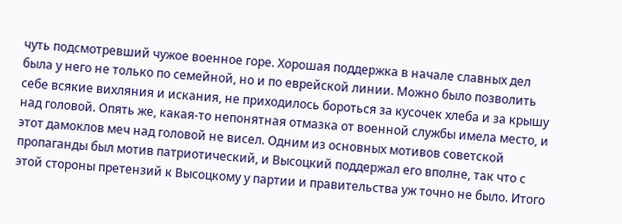чуть подсмотревший чужое военное горе. Хорошая поддержка в начале славных дел была у него не только по семейной, но и по еврейской линии. Можно было позволить себе всякие вихляния и искания, не приходилось бороться за кусочек хлеба и за крышу над головой. Опять же, какая-то непонятная отмазка от военной службы имела место, и этот дамоклов меч над головой не висел. Одним из основных мотивов советской пропаганды был мотив патриотический, и Высоцкий поддержал его вполне, так что с этой стороны претензий к Высоцкому у партии и правительства уж точно не было. Итого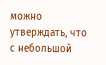можно утверждать, что с небольшой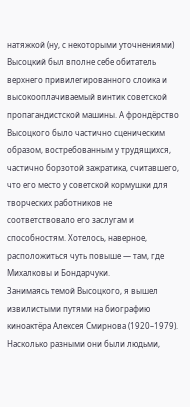натяжкой (ну, с некоторыми уточнениями) Высоцкий был вполне себе обитатель верхнего привилегированного слоика и высокооплачиваемый винтик советской пропагандистской машины. А фрондёрство Высоцкого было частично сценическим образом, востребованным у трудящихся, частично борзотой зажратика, считавшего, что его место у советской кормушки для творческих работников не соответствовало его заслугам и способностям. Хотелось, наверное, расположиться чуть повыше — там, где Михалковы и Бондарчуки.
Занимаясь темой Высоцкого, я вышел извилистыми путями на биографию киноактёра Алексея Смирнова (1920–1979). Насколько разными они были людьми,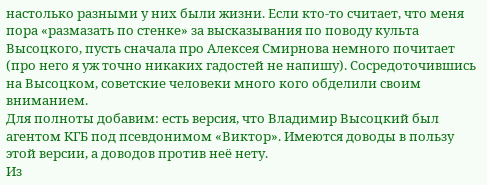настолько разными у них были жизни. Если кто-то считает, что меня пора «размазать по стенке» за высказывания по поводу культа Высоцкого, пусть сначала про Алексея Смирнова немного почитает (про него я уж точно никаких гадостей не напишу). Сосредоточившись на Высоцком, советские человеки много кого обделили своим вниманием.
Для полноты добавим: есть версия, что Владимир Высоцкий был агентом КГБ под псевдонимом «Виктор». Имеются доводы в пользу этой версии, а доводов против неё нету.
Из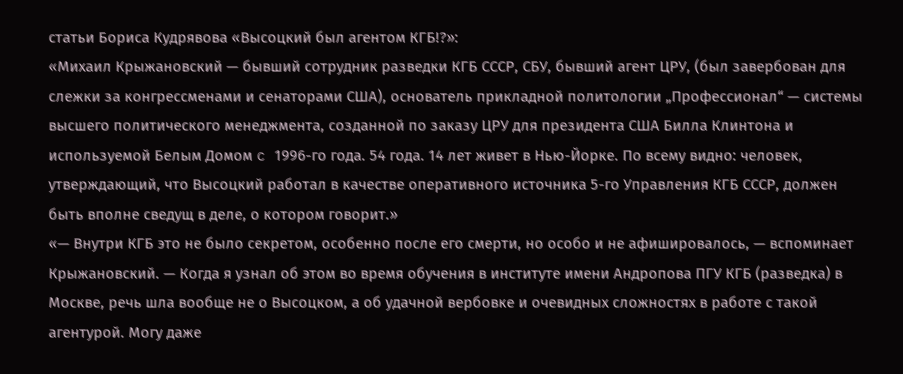статьи Бориса Кудрявова «Высоцкий был агентом КГБ!?»:
«Михаил Крыжановский — бывший сотрудник разведки КГБ СССР, СБУ, бывший агент ЦРУ, (был завербован для слежки за конгрессменами и сенаторами США), основатель прикладной политологии „Профессионал“ — системы высшего политического менеджмента, созданной по заказу ЦРУ для президента США Билла Клинтона и используемой Белым Домом c 1996-го года. 54 года. 14 лет живет в Нью-Йорке. По всему видно: человек, утверждающий, что Высоцкий работал в качестве оперативного источника 5-го Управления КГБ СССР, должен быть вполне сведущ в деле, о котором говорит.»
«— Внутри КГБ это не было секретом, особенно после его смерти, но особо и не афишировалось, — вспоминает Крыжановский. — Когда я узнал об этом во время обучения в институте имени Андропова ПГУ КГБ (разведка) в Москве, речь шла вообще не о Высоцком, а об удачной вербовке и очевидных сложностях в работе с такой агентурой. Могу даже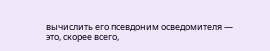вычислить его псевдоним осведомителя — это, скорее всего,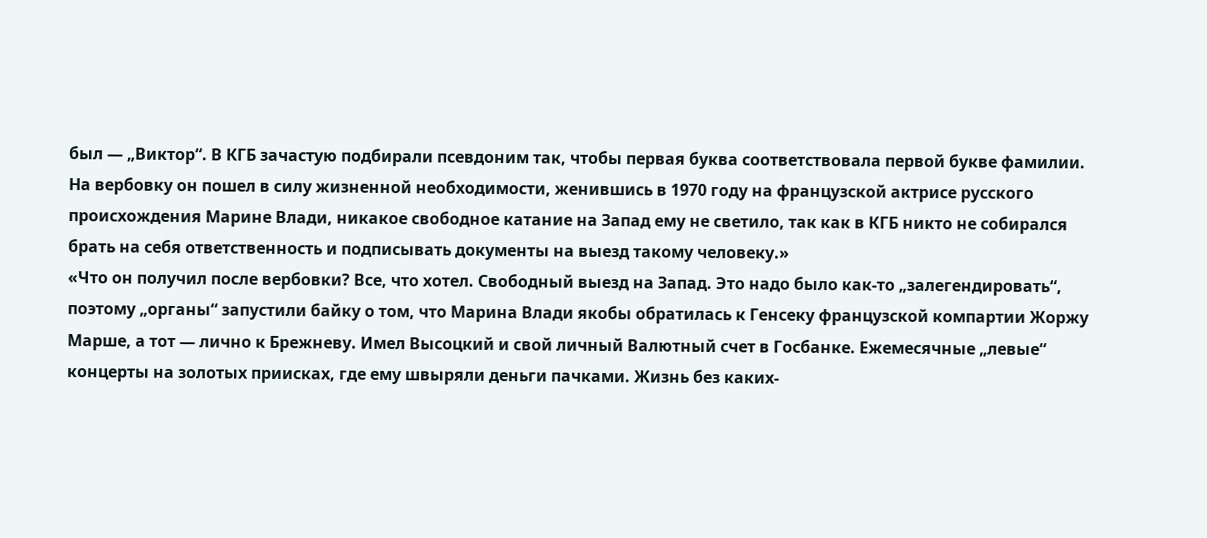был — „Виктор“. В КГБ зачастую подбирали псевдоним так, чтобы первая буква соответствовала первой букве фамилии. На вербовку он пошел в силу жизненной необходимости, женившись в 1970 году на французской актрисе русского происхождения Марине Влади, никакое свободное катание на Запад ему не светило, так как в КГБ никто не собирался брать на себя ответственность и подписывать документы на выезд такому человеку.»
«Что он получил после вербовки? Все, что хотел. Свободный выезд на Запад. Это надо было как-то „залегендировать“, поэтому „органы“ запустили байку о том, что Марина Влади якобы обратилась к Генсеку французской компартии Жоржу Марше, а тот — лично к Брежневу. Имел Высоцкий и свой личный Валютный счет в Госбанке. Ежемесячные „левые“ концерты на золотых приисках, где ему швыряли деньги пачками. Жизнь без каких-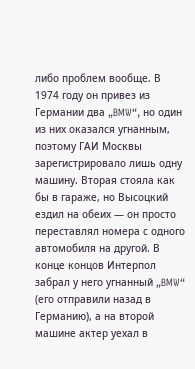либо проблем вообще. В 1974 году он привез из Германии два „BMW“, но один из них оказался угнанным, поэтому ГАИ Москвы зарегистрировало лишь одну машину. Вторая стояла как бы в гараже, но Высоцкий ездил на обеих — он просто переставлял номера с одного автомобиля на другой. В конце концов Интерпол забрал у него угнанный „BMW“ (его отправили назад в Германию), а на второй машине актер уехал в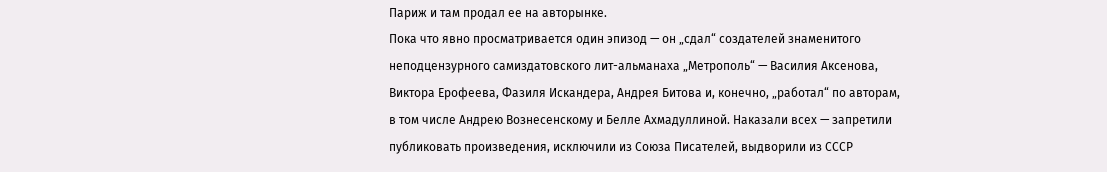Париж и там продал ее на авторынке.
Пока что явно просматривается один эпизод — он „сдал“ создателей знаменитого неподцензурного самиздатовского лит-альманаха „Метрополь“ — Василия Аксенова, Виктора Ерофеева, Фазиля Искандера, Андрея Битова и, конечно, „работал“ по авторам, в том числе Андрею Вознесенскому и Белле Ахмадуллиной. Наказали всех — запретили публиковать произведения, исключили из Союза Писателей, выдворили из СССР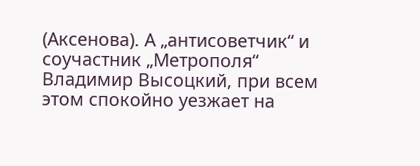(Аксенова). А „антисоветчик“ и соучастник „Метрополя“ Владимир Высоцкий, при всем этом спокойно уезжает на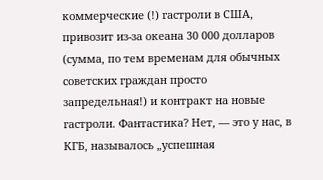коммерческие (!) гастроли в США, привозит из-за океана 30 000 долларов (сумма, по тем временам для обычных советских граждан просто запредельная!) и контракт на новые гастроли. Фантастика? Нет, — это у нас, в КГБ, называлось „успешная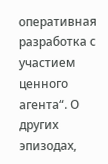оперативная разработка с участием ценного агента“. О других эпизодах,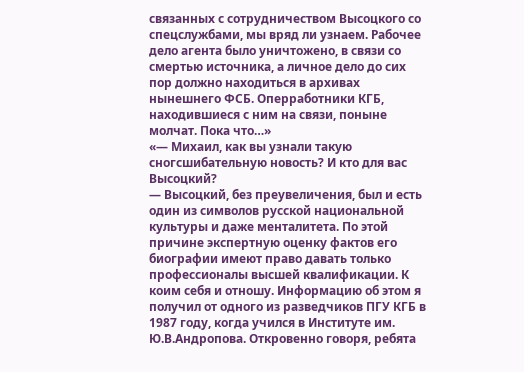связанных с сотрудничеством Высоцкого со спецслужбами, мы вряд ли узнаем. Рабочее дело агента было уничтожено, в связи со смертью источника, а личное дело до сих пор должно находиться в архивах нынешнего ФСБ. Оперработники КГБ, находившиеся с ним на связи, поныне молчат. Пока что…»
«— Михаил, как вы узнали такую сногсшибательную новость? И кто для вас Высоцкий?
— Высоцкий, без преувеличения, был и есть один из символов русской национальной культуры и даже менталитета. По этой причине экспертную оценку фактов его биографии имеют право давать только профессионалы высшей квалификации. К коим себя и отношу. Информацию об этом я получил от одного из разведчиков ПГУ КГБ в 1987 году, когда учился в Институте им. Ю.В.Андропова. Откровенно говоря, ребята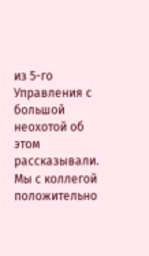из 5-го Управления с большой неохотой об этом рассказывали. Мы с коллегой положительно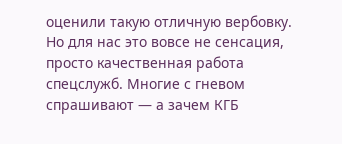оценили такую отличную вербовку. Но для нас это вовсе не сенсация, просто качественная работа спецслужб. Многие с гневом спрашивают — а зачем КГБ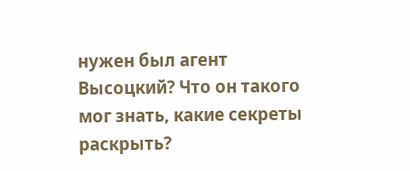нужен был агент Высоцкий? Что он такого мог знать, какие секреты раскрыть?